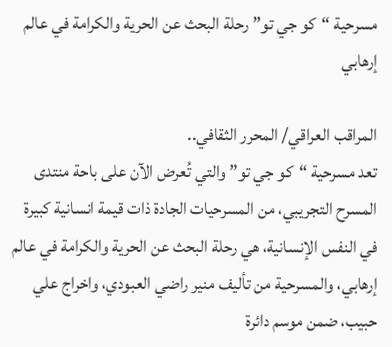مسرحية “كو جي تو” رحلة البحث عن الحرية والكرامة في عالم إرهابي

المراقب العراقي/ المحرر الثقافي..
تعد مسرحية “كو جي تو” والتي تُعرض الآن على باحة منتدى المسرح التجريبي، من المسرحيات الجادة ذات قيمة انسانية كبيرة في النفس الإنسانية، هي رحلة البحث عن الحرية والكرامة في عالم إرهابي، والمسرحية من تأليف منير راضي العبودي، واخراج علي حبيب، ضمن موسم دائرة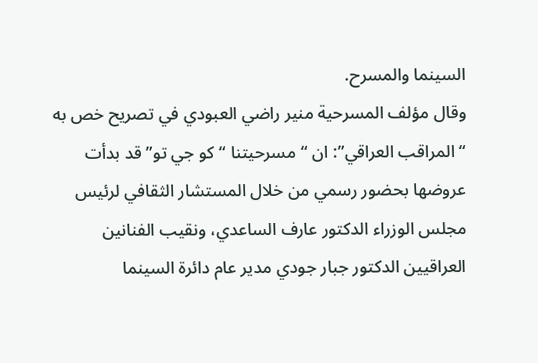السينما والمسرح.
وقال مؤلف المسرحية منير راضي العبودي في تصريح خص به “المراقب العراقي”: ان “مسرحيتنا “كو جي تو” قد بدأت عروضها بحضور رسمي من خلال المستشار الثقافي لرئيس مجلس الوزراء الدكتور عارف الساعدي، ونقيب الفنانين العراقيين الدكتور جبار جودي مدير عام دائرة السينما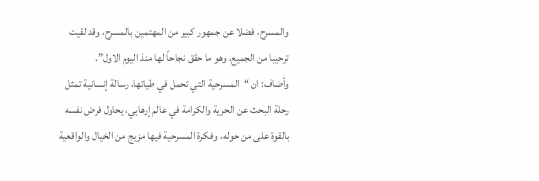والمسرح، فضلا عن جمهور كبير من المهتمين بالمسرح، وقد لقيت ترحيبا من الجميع، وهو ما حقق نجاحاً لها منذ اليوم الاول”.
وأضاف: ان “المسرحية التي تحمل في طياتها، رسالة إنسانية تمثل رحلة البحث عن الحرية والكرامة في عالم إرهابي، يحاول فرض نفسه بالقوة على من حوله، وفكرة المسرحية فيها مزيج من الخيال والواقعية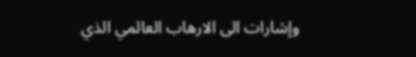وإشارات الى الارهاب العالمي الذي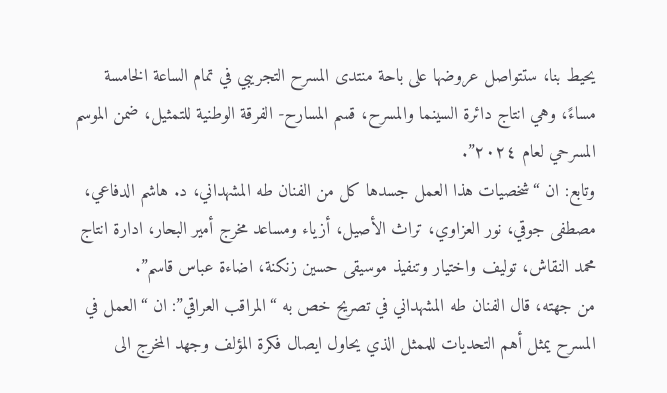يحيط بنا، ستتواصل عروضها على باحة منتدى المسرح التجريبي في تمام الساعة الخامسة مساءً، وهي انتاج دائرة السينما والمسرح، قسم المسارح- الفرقة الوطنية للتمثيل، ضمن الموسم المسرحي لعام ٢٠٢٤”.
وتابع: ان “شخصيات هذا العمل جسدها كل من الفنان طه المشهداني، د. هاشم الدفاعي، مصطفى جوقي، نور العزاوي، تراث الأصيل، أزياء ومساعد مخرج أمير البحار، ادارة انتاج محمد النقاش، توليف واختيار وتنفيذ موسيقى حسين زنكنة، اضاءة عباس قاسم”.
من جهته، قال الفنان طه المشهداني في تصريح خص به “المراقب العراقي”: ان “العمل في المسرح يمثل أهم التحديات للممثل الذي يحاول ايصال فكرة المؤلف وجهد المخرج الى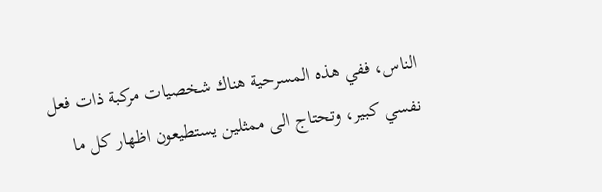الناس، ففي هذه المسرحية هناك شخصيات مركبة ذات فعل نفسي كبير، وتحتاج الى ممثلين يستطيعون اظهار كل ما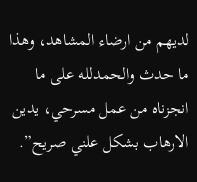لديهم من ارضاء المشاهد، وهذا ما حدث والحمدلله على ما انجزناه من عمل مسرحي، يدين الارهاب بشكل علني صريح”.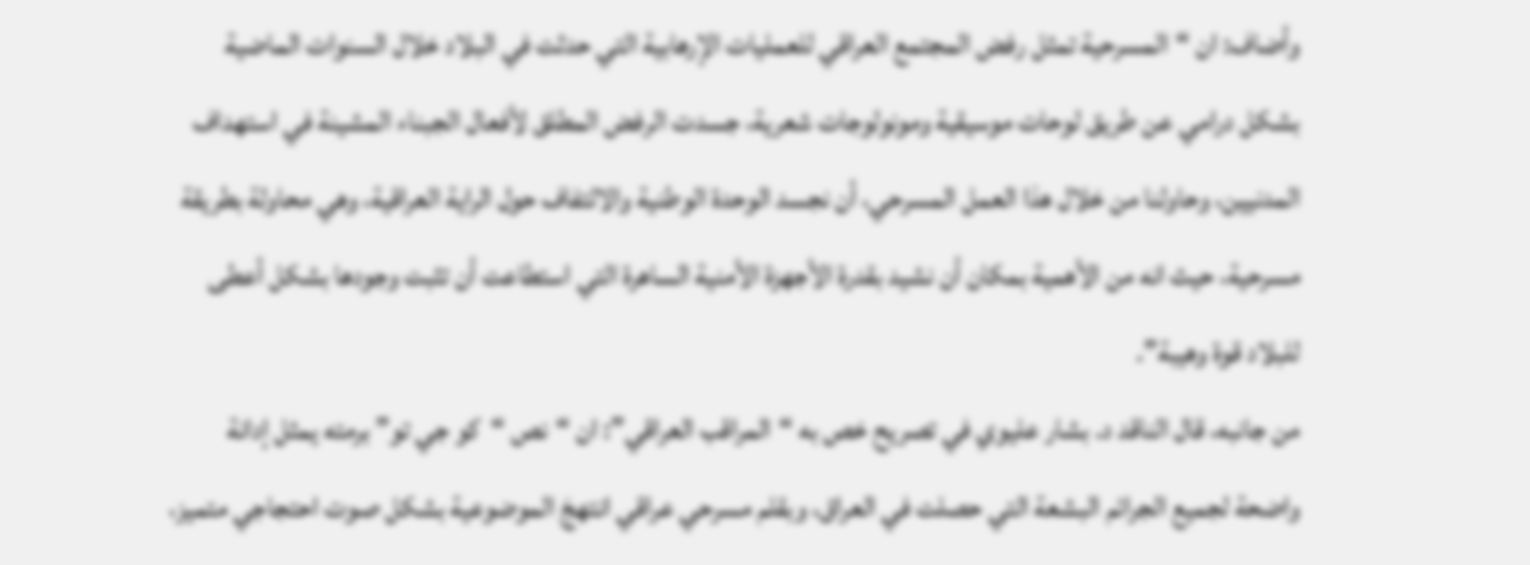وأضاف: ان “المسرحية تمثل رفض المجتمع العراقي للعمليات الإرهابية التي حدثت في البلاد خلال السنوات الماضية بشكل درامي عن طريق لوحات موسيقية ومونولوجات شعرية، جسدت الرفض المطلق لأفعال الجبناء المشينة في استهداف المدنيين، وحاولنا من خلال هذا العمل المسرحي، أن نجسد الوحدة الوطنية والالتفاف حول الراية العراقية، وهي محاولة بطريقة مسرحية، حيث انه من الأهمية بمكان أن نشيد بقدرة الأجهزة الأمنية الساهرة التي استطاعت أن تثبت وجودها بشكل أعطى للبلاد قوة وهيبة”.
من جانبه، قال الناقد د. بشار عليوي في تصريح خص به “المراقب العراقي”: ان “نص “كو جي تو” برمته يمثل إدانة واضحة لجميع الجرائم البشعة التي حصلت في العراق، وبقلم مسرحي عراقي انتهجَ الموضوعية بشكل صوت احتجاجي متميز،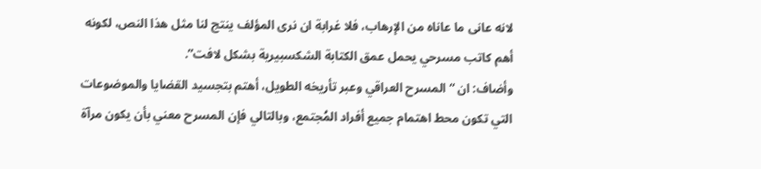لانه عانى ما عاناه من الإرهاب، فلا غرابة ان نرى المؤلف ينتج لنا مثل هذا النص، لكونه أهم كاتب مسرحي يحمل عمق الكتابة الشكسبيرية بشكل لافت”.
وأضاف: ان “المسرح العراقي وعبر تأريخه الطويل، أهتم بتجسيد القضايا والموضوعات التي تكون محط اهتمام جميع أفراد المُجتمع، وبالتالي فإن المسرح معني بأن يكون مرآة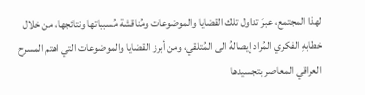لهذا المجتمع، عبرَ تداول تلك القضايا والموضوعات ومُناقشة مُسبباتها ونتائجها، من خلال خطابهِ الفكري المُراد إيصالهُ الى المُتلقي، ومن أبرز القضايا والموضوعات التي اهتم المسرح العراقي المعاصر بتجسيدها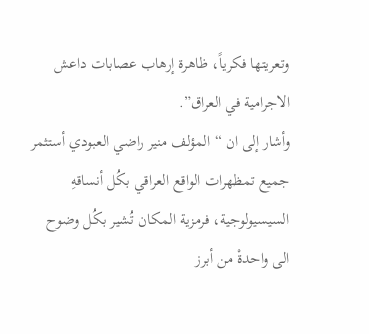وتعريتها فكرياً، ظاهرة إرهاب عصابات داعش الاجرامية في العراق”.
وأشار إلى ان “المؤلف منير راضي العبودي أستثمر جميع تمظهرات الواقع العراقي بكُل أنساقهِ السيسيولوجية، فرمزية المكان تُشير بكُل وضوح الى واحدةْ من أبرز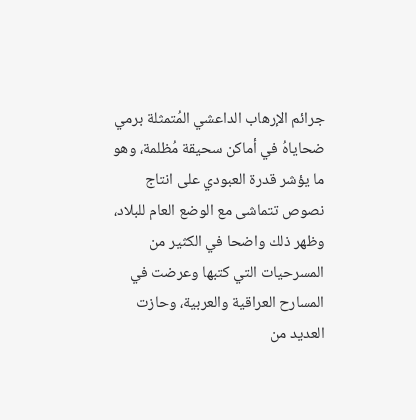جرائم الإرهاب الداعشي المُتمثلة برمي ضحاياهُ في أماكن سحيقة مُظلمة، وهو ما يؤشر قدرة العبودي على انتاج نصوص تتماشى مع الوضع العام للبلاد، وظهر ذلك واضحا في الكثير من المسرحيات التي كتبها وعرضت في المسارح العراقية والعربية، وحازت العديد من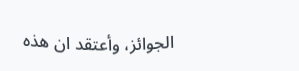الجوائز، وأعتقد ان هذه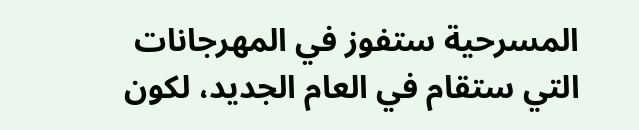المسرحية ستفوز في المهرجانات التي ستقام في العام الجديد، لكون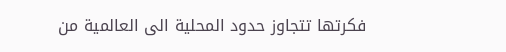فكرتها تتجاوز حدود المحلية الى العالمية من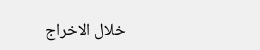خلال الاخراج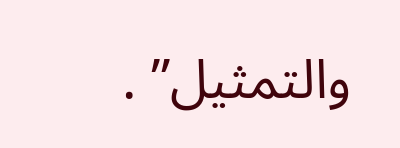والتمثيل” .